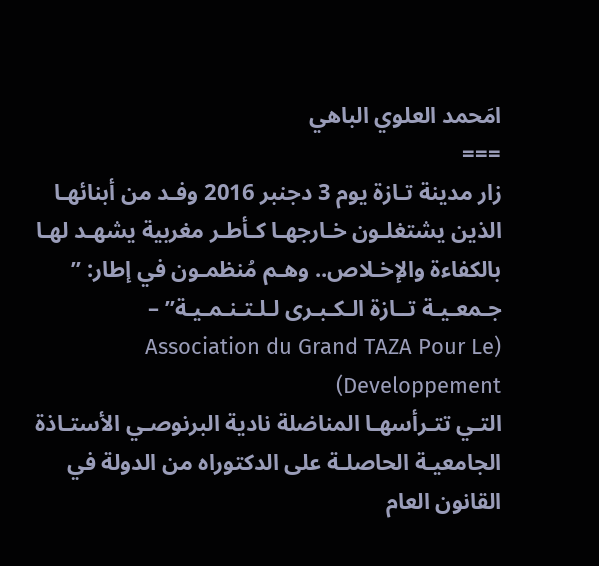امَحمد العلوي الباهي
===
زار مدينة تـازة يوم 3 دجنبر 2016 وفـد من أبنائهـا الذين يشتغلـون خـارجهـا كـأطـر مغربية يشهـد لهـا بالكفاءة والإخـلاص.. وهـم مُنظمـون في إطار: ” جـمعـيـة تــازة الـكـبـرى لـلـتـنـمـيـة” – (Association du Grand TAZA Pour Le Developpement)
التـي تتـرأسهـا المناضلة نادية البرنوصـي الأستـاذة الجامعيـة الحاصلـة على الدكتوراه من الدولة في القانون العام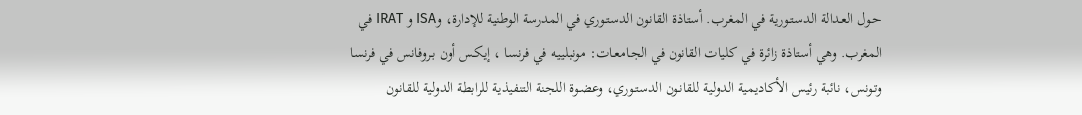حـول العـدالة الدستـورية في المغرب. أستاذة القانون الدستـوري في المدرسة الوطنية للإدارة، وISA و IRAT في المغرب. وهي أستاذة زائرة في كليات القانون في الجـامعـات: مونبلييـه في فرنسا ، إيكـس أون بـروفانس في فرنسا وتـونس، نائبة رئيس الأكاديمية الدولية للقانـون الدستـوري، وعضـوة اللجنة التنفيذية للرابطة الدولية للقانون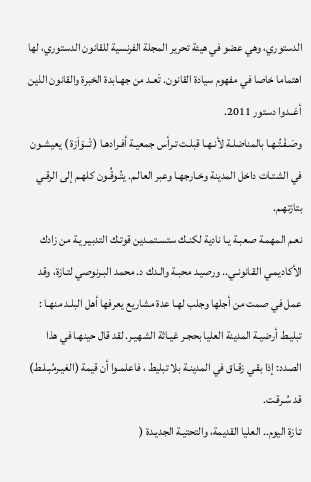الدستوري، وهي عضو في هيئة تحرير المجلة الفرنسية للقانون الدستوري، لها اهتماما خاصا في مفهوم سيادة القانون. تَعـد من جهـابدة الخبرة والقانون الذين أعَــدوا دستور 2011.
وصَـفْـتُـهـا بالمناضلـة لأنـهـا قبلـت تـرأس جمعيـة أفـرادهـا ( تْــوَاَزة ) يعيشـون في الشتـات داخل المدينة وخـارجهـا وعبر العالـم. يتُـوقُـون كلهـم إلى الرقـي بتازتهـم.
نعـم المهمـة صعبـة يـا نادية لكنـك ستسـتمـدين قوتـك التدبيـريـة من زادك الأكاديمـي القـانونـي.. ورصيـد محبـة والـدك د. محمد البـرنوصي لتـازة، وقد عمل في صمت من أجلها وجلب لهـا عدة مشاريع يعرفها أهل البلـد منهـا : تبليـط أرضيـة المدينة العليا بحجـر غيـاثة الشهيـر. لقد قال حينهـا في هذا الصدد: إذا بقـي زقـاق في المدينـة بلا تبليط ، فاعلمـوا أن قيمة (الغيـرمُبـلـط) قد سُـرقـت.
تـازة اليوم.. العليا القديمة، والتحتيـة الجديـدة (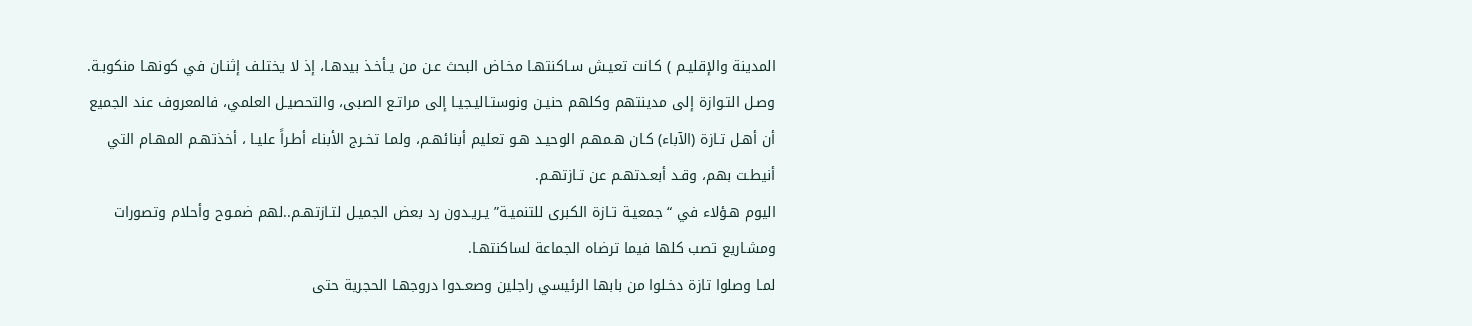المدينة والإقليـم ) كـانت تعيـش سـاكنتهـا مخـاض البحث عـن من يـأخـذ بيدهـا، إذ لا يختلـف إثنـان في كونهـا منكوبـة.
وصـل التـوازة إلى مدينتهم وكلهم حنيـن ونوستـاليـجيـا إلى مراتـع الصبى، والتحصيـل العلمي، فالمعروف عند الجميع أن أهـل تـازة (الآباء) كـان هـمهـم الوحيـد هـو تعليم أبنائهـم، ولمـا تخـرج الأبناء أطـراً عليـا ، أخذتهـم المهـام التي أنيطـت بهم، وقـد أبعـدتهـم عن تـازتهـم.
اليوم هـؤلاء في “جمعيـة تـازة الكبرى للتنميـة” يـريـدون رد بعض الجميـل لتـازتهـم..لهم ضمـوح وأحلام وتصورات ومشـاريع تصب كلها فيما ترضاه الجماعة لساكنتهـا.
لمـا وصلوا تازة دخـلوا من بابها الرئيسي راجلين وصعـدوا دروجهـا الحجرية حتى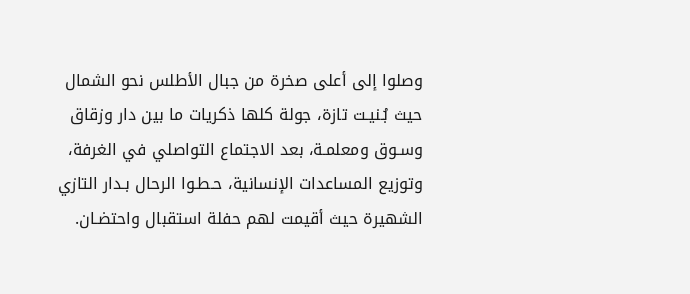وصلوا إلى أعلى صخرة من جبال الأطلس نحو الشمال حيث بُـنيـت تازة، جولة كلها ذكريات ما بين دار وزقاق وسـوق ومعلمـة، بعد الاجتماع التواصلي في الغرفة، وتوزيع المساعدات الإنسانية، حـطـوا الرحال بـدار التازي الشهيرة حيث أقيمت لهم حفلة استقبال واحتضـان.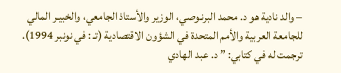– والد نادية هو د. محمد البرنـوصي، الوزير والأستاذ الجامعي، والخبيـر المالي للجامعة العربية والأمم المتحدة في الشؤون الاقتصادية (تـ : في نونبر 1994). ترجمت له في كتابي: ” د. عبد الهادي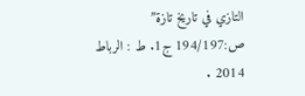التازي في تاريخ تازة” ص:194/197 ج1. ط : الرباط 2014 .